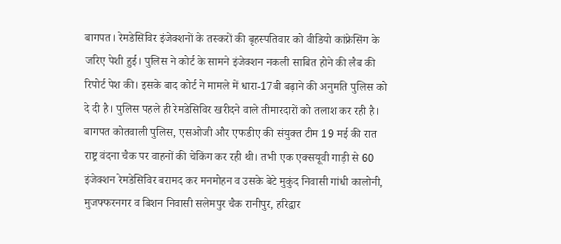बागपत। रेमडेसिविर इंजेक्शनों के तस्करों की बृहस्पतिवार को वीडियो कांफ्रेसिंग के जरिए पेशी हुई। पुलिस ने कोर्ट के सामने इंजेक्शन नकली साबित होने की लैब की रिपोर्ट पेश की। इसके बाद कोर्ट ने मामले में धारा-17बी बढ़ाने की अनुमति पुलिस को दे दी है। पुलिस पहले ही रेमडेसिविर खरीदने वाले तीमारदारों को तलाश कर रही है।
बागपत कोतवाली पुलिस, एसओजी और एफडीए की संयुक्त टीम 19 मई की रात राष्ट्र वंदना चैक पर वाहनों की चेकिंग कर रही थी। तभी एक एक्सयूवी गाड़ी से 60 इंजेक्शन रेमडेसिविर बरामद कर मनमोहन व उसके बेटे मुकुंद निवासी गांधी कालोनी, मुजफ्फरनगर व बिशन निवासी सलेमपुर चैक रानीपुर, हरिद्वार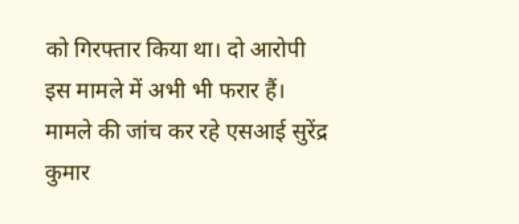को गिरफ्तार किया था। दो आरोपी इस मामले में अभी भी फरार हैं। मामले की जांच कर रहे एसआई सुरेंद्र कुमार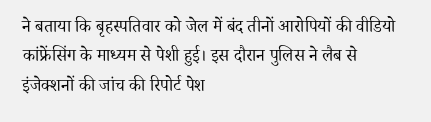ने बताया कि बृहस्पतिवार को जेल में बंद तीनों आरोपियों की वीडियो कांफ्रेंसिंग के माध्यम से पेशी हुई। इस दौरान पुलिस ने लैब से इंजेक्शनों की जांच की रिपोर्ट पेश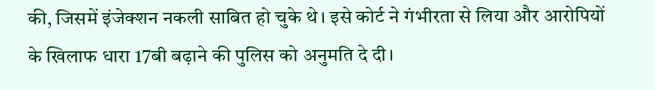की, जिसमें इंजेक्शन नकली साबित हो चुके थे। इसे कोर्ट ने गंभीरता से लिया और आरोपियों के खिलाफ धारा 17बी बढ़ाने की पुलिस को अनुमति दे दी।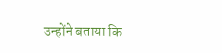उन्होंने बताया कि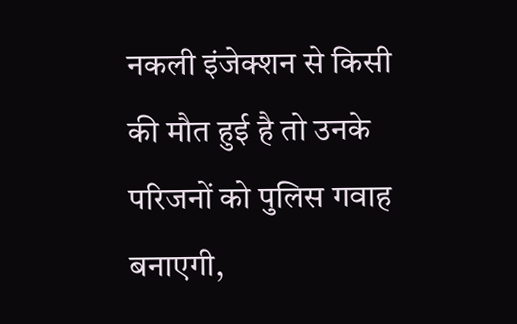नकली इंजेक्शन से किसी की मौत हुई है तो उनके परिजनों को पुलिस गवाह बनाएगी,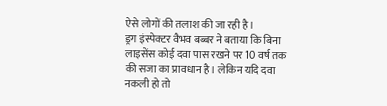ऐसे लोगों की तलाश की जा रही है।
ड्रग इंस्पेक्टर वैभव बब्बर ने बताया कि बिना लाइसेंस कोई दवा पास रखने पर 10 वर्ष तक की सजा का प्रावधान है। लेकिन यदि दवा नकली हो तो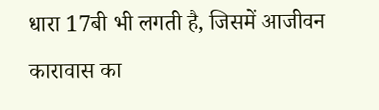धारा 17बी भी लगती है, जिसमें आजीवन कारावास का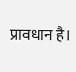प्रावधान है।